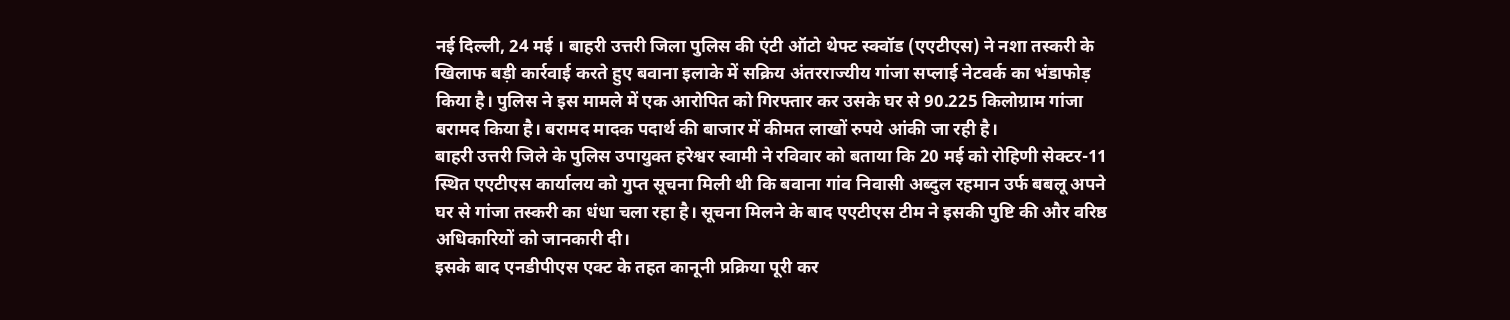नई दिल्ली, 24 मई । बाहरी उत्तरी जिला पुलिस की एंटी ऑटो थेफ्ट स्क्वॉड (एएटीएस) ने नशा तस्करी के खिलाफ बड़ी कार्रवाई करते हुए बवाना इलाके में सक्रिय अंतरराज्यीय गांजा सप्लाई नेटवर्क का भंडाफोड़ किया है। पुलिस ने इस मामले में एक आरोपित को गिरफ्तार कर उसके घर से 90.225 किलोग्राम गांजा बरामद किया है। बरामद मादक पदार्थ की बाजार में कीमत लाखों रुपये आंकी जा रही है।
बाहरी उत्तरी जिले के पुलिस उपायुक्त हरेश्वर स्वामी ने रविवार को बताया कि 20 मई को रोहिणी सेक्टर-11 स्थित एएटीएस कार्यालय को गुप्त सूचना मिली थी कि बवाना गांव निवासी अब्दुल रहमान उर्फ बबलू अपने घर से गांजा तस्करी का धंधा चला रहा है। सूचना मिलने के बाद एएटीएस टीम ने इसकी पुष्टि की और वरिष्ठ अधिकारियों को जानकारी दी।
इसके बाद एनडीपीएस एक्ट के तहत कानूनी प्रक्रिया पूरी कर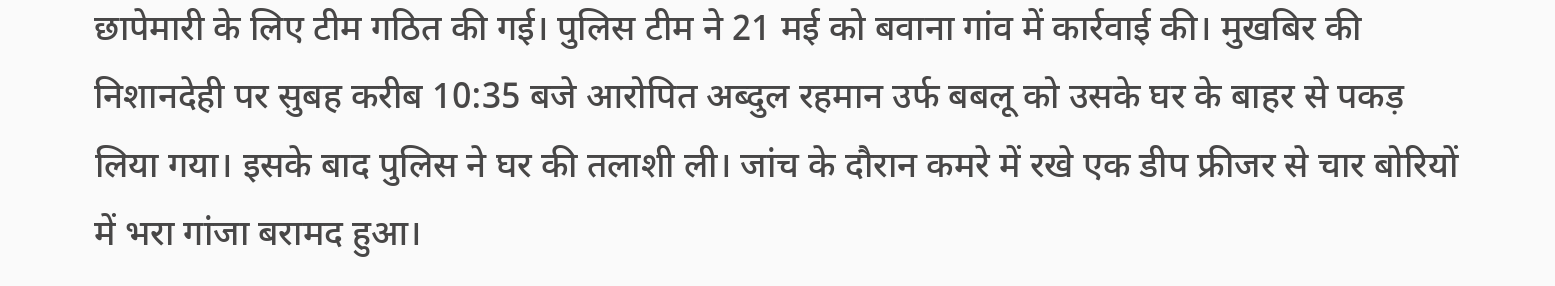छापेमारी के लिए टीम गठित की गई। पुलिस टीम ने 21 मई को बवाना गांव में कार्रवाई की। मुखबिर की निशानदेही पर सुबह करीब 10:35 बजे आरोपित अब्दुल रहमान उर्फ बबलू को उसके घर के बाहर से पकड़ लिया गया। इसके बाद पुलिस ने घर की तलाशी ली। जांच के दौरान कमरे में रखे एक डीप फ्रीजर से चार बोरियों में भरा गांजा बरामद हुआ।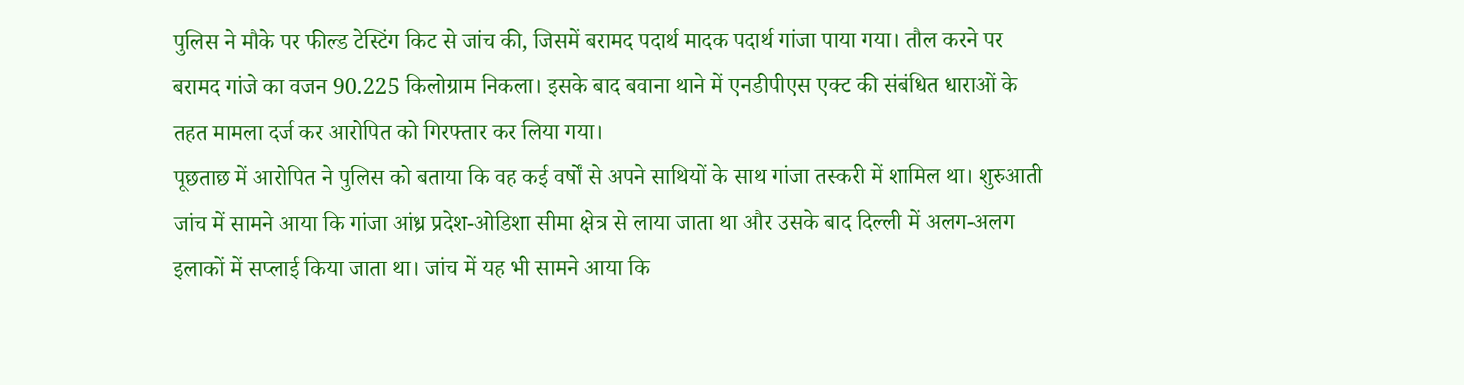पुलिस ने मौके पर फील्ड टेस्टिंग किट से जांच की, जिसमें बरामद पदार्थ मादक पदार्थ गांजा पाया गया। तौल करने पर बरामद गांजे का वजन 90.225 किलोग्राम निकला। इसके बाद बवाना थाने में एनडीपीएस एक्ट की संबंधित धाराओं के तहत मामला दर्ज कर आरोपित को गिरफ्तार कर लिया गया।
पूछताछ में आरोपित ने पुलिस को बताया कि वह कई वर्षों से अपने साथियों के साथ गांजा तस्करी में शामिल था। शुरुआती जांच में सामने आया कि गांजा आंध्र प्रदेश-ओडिशा सीमा क्षेत्र से लाया जाता था और उसके बाद दिल्ली में अलग-अलग इलाकों में सप्लाई किया जाता था। जांच में यह भी सामने आया कि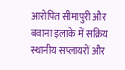आरोपित सीमापुरी और बवाना इलाके में सक्रिय स्थानीय सप्लायरों और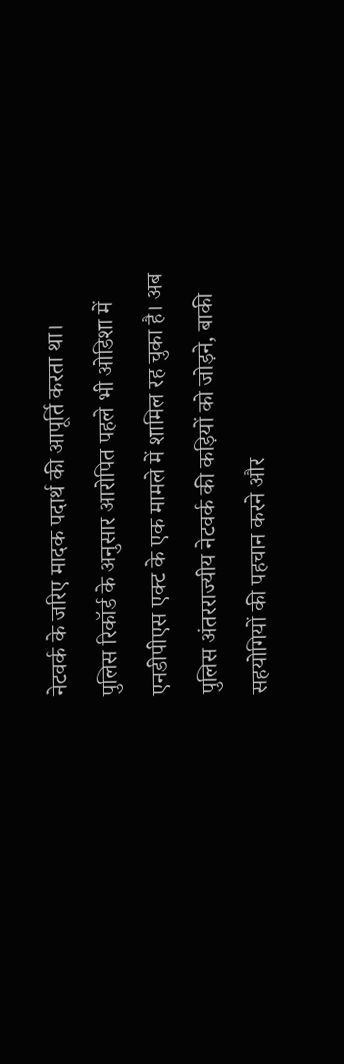नेटवर्क के जरिए मादक पदार्थ की आपूर्ति करता था।
पुलिस रिकॉर्ड के अनुसार आरोपित पहले भी ओडिशा में एनडीपीएस एक्ट के एक मामले में शामिल रह चुका है। अब पुलिस अंतरराज्यीय नेटवर्क की कड़ियों को जोड़ने, बाकी सहयोगियों की पहचान करने और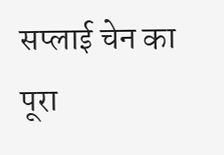सप्लाई चेन का पूरा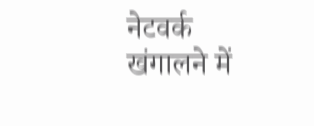नेटवर्क खंगालने में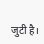जुटी है।